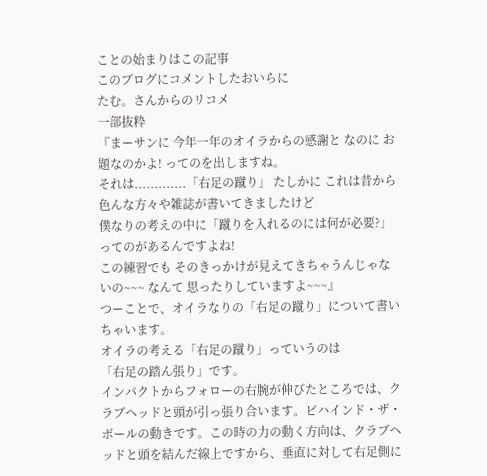ことの始まりはこの記事
このブログにコメントしたおいらに
たむ。さんからのリコメ
一部抜粋
『まーサンに 今年一年のオイラからの感謝と なのに お題なのかよ! ってのを出しますね。
それは.............「右足の蹴り」 たしかに これは昔から色んな方々や雑誌が書いてきましたけど
僕なりの考えの中に「蹴りを入れるのには何が必要?」 ってのがあるんですよね!
この練習でも そのきっかけが見えてきちゃうんじゃないの~~~ なんて 思ったりしていますよ~~~』
つーことで、オイラなりの「右足の蹴り」について書いちゃいます。
オイラの考える「右足の蹴り」っていうのは
「右足の踏ん張り」です。
インパクトからフォローの右腕が伸びたところでは、クラブヘッドと頭が引っ張り合います。ビハインド・ザ・ボールの動きです。この時の力の動く方向は、クラブヘッドと頭を結んだ線上ですから、垂直に対して右足側に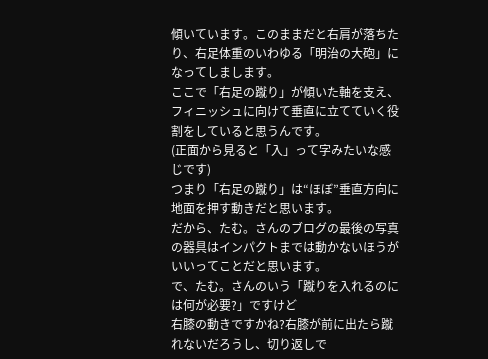傾いています。このままだと右肩が落ちたり、右足体重のいわゆる「明治の大砲」になってしまします。
ここで「右足の蹴り」が傾いた軸を支え、フィニッシュに向けて垂直に立てていく役割をしていると思うんです。
(正面から見ると「入」って字みたいな感じです)
つまり「右足の蹴り」は“ほぼ”垂直方向に地面を押す動きだと思います。
だから、たむ。さんのブログの最後の写真の器具はインパクトまでは動かないほうがいいってことだと思います。
で、たむ。さんのいう「蹴りを入れるのには何が必要?」ですけど
右膝の動きですかね?右膝が前に出たら蹴れないだろうし、切り返しで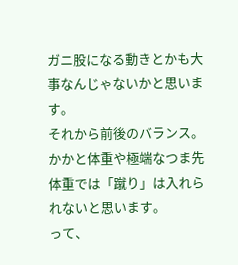ガニ股になる動きとかも大事なんじゃないかと思います。
それから前後のバランス。かかと体重や極端なつま先体重では「蹴り」は入れられないと思います。
って、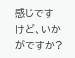感じですけど、いかがですか?